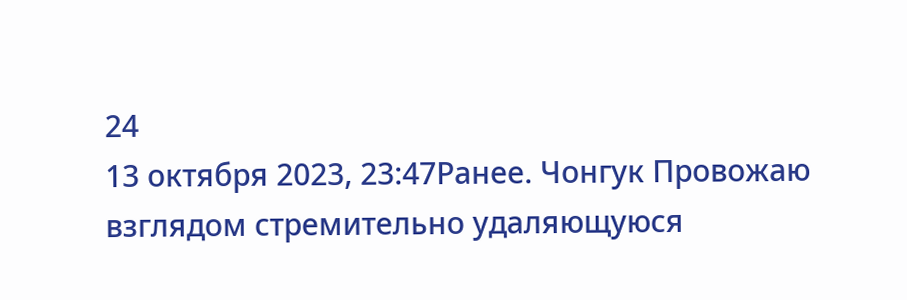24
13 октября 2023, 23:47Ранее. Чонгук Провожаю взглядом стремительно удаляющуюся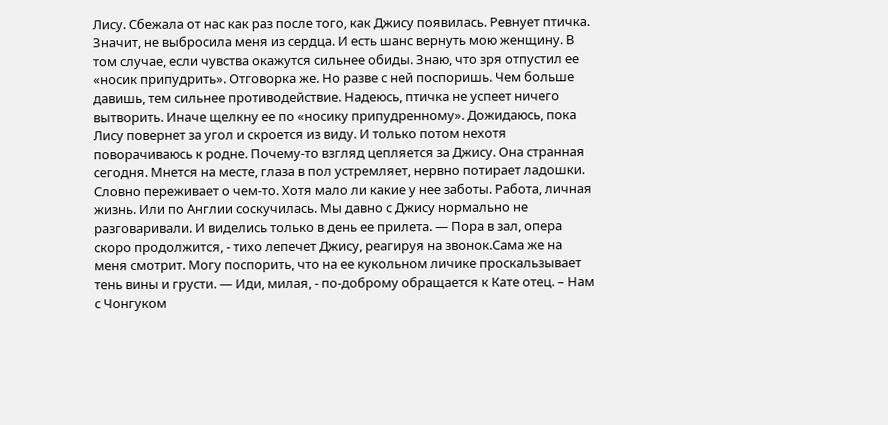Лису. Сбежала от нас как раз после того, как Джису появилась. Ревнует птичка. Значит, не выбросила меня из сердца. И есть шанс вернуть мою женщину. В том случае, если чувства окажутся сильнее обиды. Знаю, что зря отпустил ее «носик припудрить». Отговорка же. Но разве с ней поспоришь. Чем больше давишь, тем сильнее противодействие. Надеюсь, птичка не успеет ничего вытворить. Иначе щелкну ее по «носику припудренному». Дожидаюсь, пока Лису повернет за угол и скроется из виду. И только потом нехотя поворачиваюсь к родне. Почему-то взгляд цепляется за Джису. Она странная сегодня. Мнется на месте, глаза в пол устремляет, нервно потирает ладошки. Словно переживает о чем-то. Хотя мало ли какие у нее заботы. Работа, личная жизнь. Или по Англии соскучилась. Мы давно с Джису нормально не разговаривали. И виделись только в день ее прилета. — Пора в зал, опера скоро продолжится, - тихо лепечет Джису, реагируя на звонок.Сама же на меня смотрит. Могу поспорить, что на ее кукольном личике проскальзывает тень вины и грусти. — Иди, милая, - по-доброму обращается к Кате отец. – Нам с Чонгуком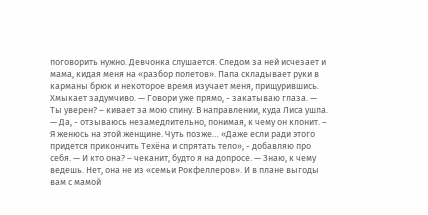поговорить нужно. Девчонка слушается. Следом за ней исчезает и мама, кидая меня на «разбор полетов». Папа складывает руки в карманы брюк и некоторое время изучает меня, прищурившись. Хмыкает задумчиво. — Говори уже прямо, - закатываю глаза. — Ты уверен? – кивает за мою спину. В направлении, куда Лиса ушла. — Да, - отзываюсь незамедлительно, понимая, к чему он клонит. – Я женюсь на этой женщине. Чуть позже… «Даже если ради этого придется прикончить Техëна и спрятать тело», - добавляю про себя. — И кто она? – чеканит, будто я на допросе. — Знаю, к чему ведешь. Нет, она не из «семьи Рокфеллеров». И в плане выгоды вам с мамой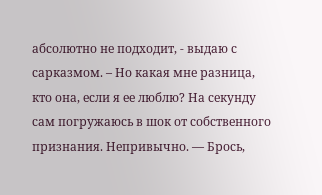абсолютно не подходит, - выдаю с сарказмом. – Но какая мне разница, кто она, если я ее люблю? На секунду сам погружаюсь в шок от собственного признания. Непривычно. — Брось,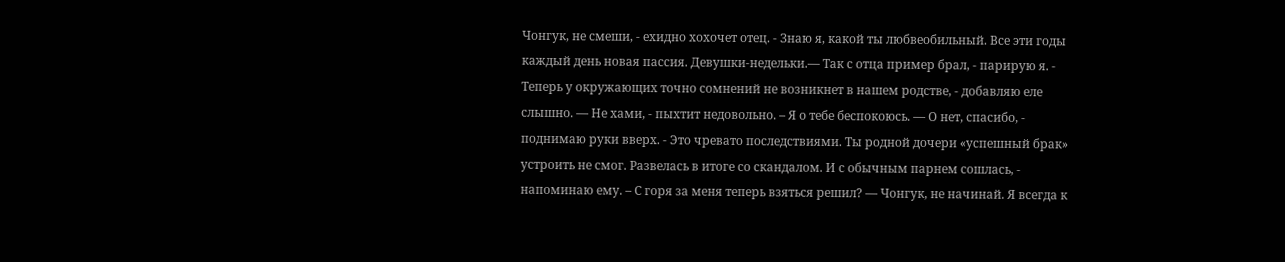Чонгук, не смеши, - ехидно хохочет отец. - Знаю я, какой ты любвеобильный. Все эти годы каждый день новая пассия. Девушки-недельки.— Так с отца пример брал, - парирую я. - Теперь у окружающих точно сомнений не возникнет в нашем родстве, - добавляю еле слышно. — Не хами, - пыхтит недовольно. – Я о тебе беспокоюсь. — О нет, спасибо, - поднимаю руки вверх. - Это чревато последствиями. Ты родной дочери «успешный брак» устроить не смог. Развелась в итоге со скандалом. И с обычным парнем сошлась, - напоминаю ему. – С горя за меня теперь взяться решил? — Чонгук, не начинай. Я всегда к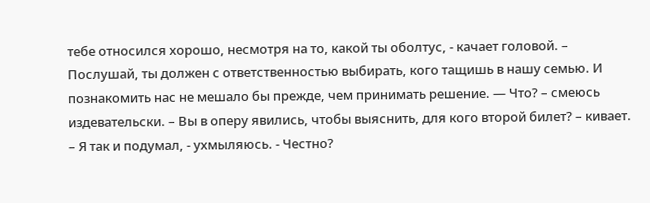тебе относился хорошо, несмотря на то, какой ты оболтус, - качает головой. – Послушай, ты должен с ответственностью выбирать, кого тащишь в нашу семью. И познакомить нас не мешало бы прежде, чем принимать решение. — Что? – смеюсь издевательски. – Вы в оперу явились, чтобы выяснить, для кого второй билет? – кивает. – Я так и подумал, - ухмыляюсь. - Честно?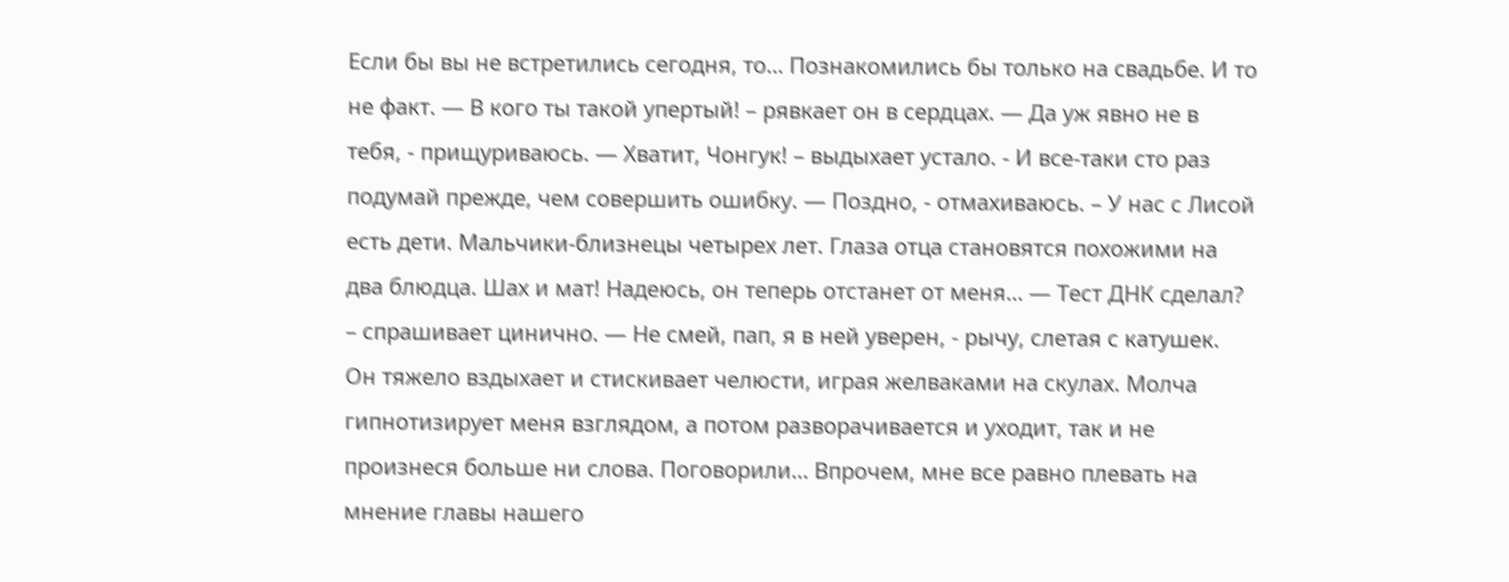Если бы вы не встретились сегодня, то… Познакомились бы только на свадьбе. И то не факт. — В кого ты такой упертый! – рявкает он в сердцах. — Да уж явно не в тебя, - прищуриваюсь. — Хватит, Чонгук! – выдыхает устало. - И все-таки сто раз подумай прежде, чем совершить ошибку. — Поздно, - отмахиваюсь. – У нас с Лисой есть дети. Мальчики-близнецы четырех лет. Глаза отца становятся похожими на два блюдца. Шах и мат! Надеюсь, он теперь отстанет от меня… — Тест ДНК сделал? – спрашивает цинично. — Не смей, пап, я в ней уверен, - рычу, слетая с катушек. Он тяжело вздыхает и стискивает челюсти, играя желваками на скулах. Молча гипнотизирует меня взглядом, а потом разворачивается и уходит, так и не произнеся больше ни слова. Поговорили… Впрочем, мне все равно плевать на мнение главы нашего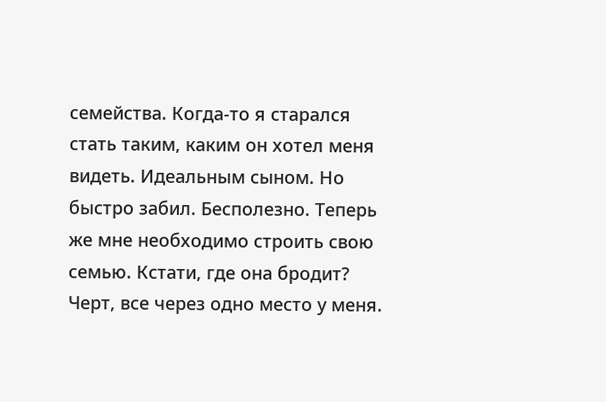семейства. Когда-то я старался стать таким, каким он хотел меня видеть. Идеальным сыном. Но быстро забил. Бесполезно. Теперь же мне необходимо строить свою семью. Кстати, где она бродит? Черт, все через одно место у меня.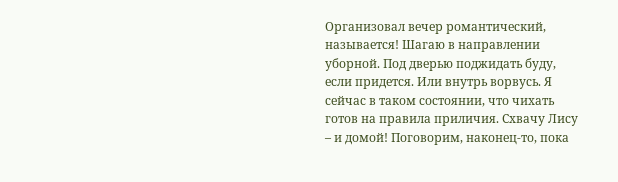Организовал вечер романтический, называется! Шагаю в направлении уборной. Под дверью поджидать буду, если придется. Или внутрь ворвусь. Я сейчас в таком состоянии, что чихать готов на правила приличия. Схвачу Лису – и домой! Поговорим, наконец-то, пока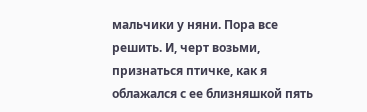мальчики у няни. Пора все решить. И, черт возьми, признаться птичке, как я облажался с ее близняшкой пять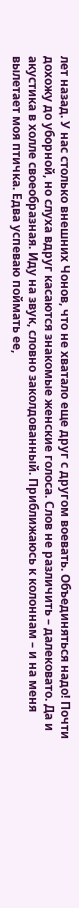лет назад. У нас столько внешних Чонов, что не хватало еще друг с другом воевать. Объединяться надо! Почти дохожу до уборной, но слуха вдруг касаются знакомые женские голоса. Слов не различить – далековато. Да и акустика в холле своеобразная. Иду на звук, словно заколдованный. Приближаюсь к колоннам – и на меня вылетает моя птичка. Едва успеваю поймать ее,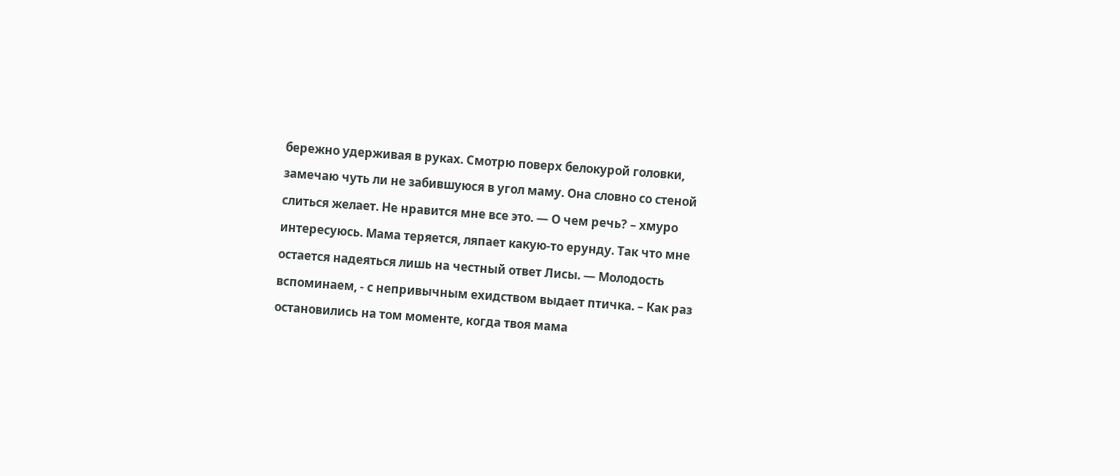бережно удерживая в руках. Смотрю поверх белокурой головки, замечаю чуть ли не забившуюся в угол маму. Она словно со стеной слиться желает. Не нравится мне все это. — О чем речь? – хмуро интересуюсь. Мама теряется, ляпает какую-то ерунду. Так что мне остается надеяться лишь на честный ответ Лисы. — Молодость вспоминаем, - с непривычным ехидством выдает птичка. – Как раз остановились на том моменте, когда твоя мама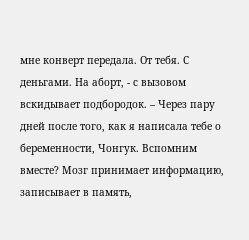мне конверт передала. От тебя. С деньгами. На аборт, - с вызовом вскидывает подбородок. – Через пару дней после того, как я написала тебе о беременности, Чонгук. Вспомним вместе? Мозг принимает информацию, записывает в память,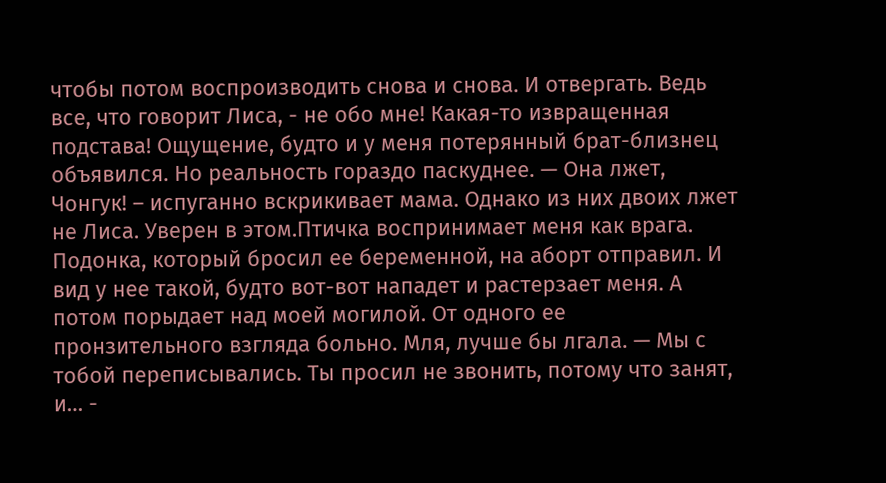чтобы потом воспроизводить снова и снова. И отвергать. Ведь все, что говорит Лиса, - не обо мне! Какая-то извращенная подстава! Ощущение, будто и у меня потерянный брат-близнец объявился. Но реальность гораздо паскуднее. — Она лжет, Чонгук! – испуганно вскрикивает мама. Однако из них двоих лжет не Лиса. Уверен в этом.Птичка воспринимает меня как врага. Подонка, который бросил ее беременной, на аборт отправил. И вид у нее такой, будто вот-вот нападет и растерзает меня. А потом порыдает над моей могилой. От одного ее пронзительного взгляда больно. Мля, лучше бы лгала. — Мы с тобой переписывались. Ты просил не звонить, потому что занят, и… -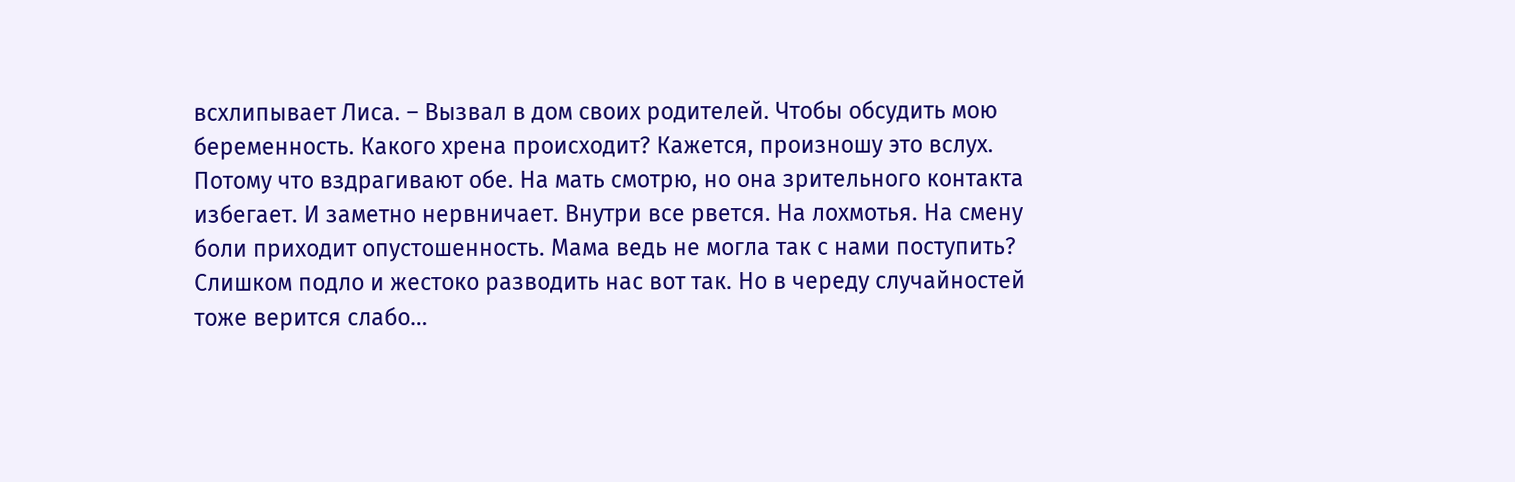всхлипывает Лиса. – Вызвал в дом своих родителей. Чтобы обсудить мою беременность. Какого хрена происходит? Кажется, произношу это вслух. Потому что вздрагивают обе. На мать смотрю, но она зрительного контакта избегает. И заметно нервничает. Внутри все рвется. На лохмотья. На смену боли приходит опустошенность. Мама ведь не могла так с нами поступить? Слишком подло и жестоко разводить нас вот так. Но в череду случайностей тоже верится слабо…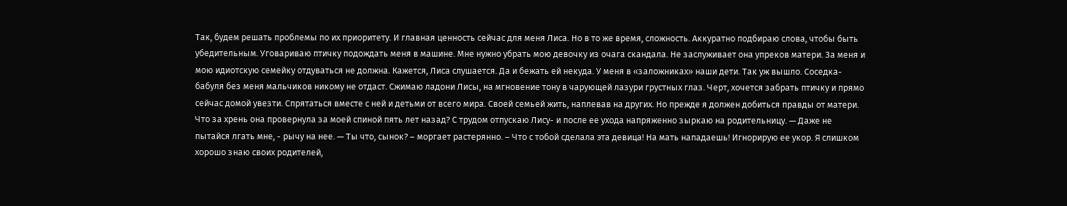Так, будем решать проблемы по их приоритету. И главная ценность сейчас для меня Лиса. Но в то же время, сложность. Аккуратно подбираю слова, чтобы быть убедительным. Уговариваю птичку подождать меня в машине. Мне нужно убрать мою девочку из очага скандала. Не заслуживает она упреков матери. За меня и мою идиотскую семейку отдуваться не должна. Кажется, Лиса слушается. Да и бежать ей некуда. У меня в «заложниках» наши дети. Так уж вышло. Соседка-бабуля без меня мальчиков никому не отдаст. Сжимаю ладони Лисы, на мгновение тону в чарующей лазури грустных глаз. Черт, хочется забрать птичку и прямо сейчас домой увезти. Спрятаться вместе с ней и детьми от всего мира. Своей семьей жить, наплевав на других. Но прежде я должен добиться правды от матери. Что за хрень она провернула за моей спиной пять лет назад? С трудом отпускаю Лису- и после ее ухода напряженно зыркаю на родительницу. — Даже не пытайся лгать мне, - рычу на нее. — Ты что, сынок? – моргает растерянно. – Что с тобой сделала эта девица! На мать нападаешь! Игнорирую ее укор. Я слишком хорошо знаю своих родителей,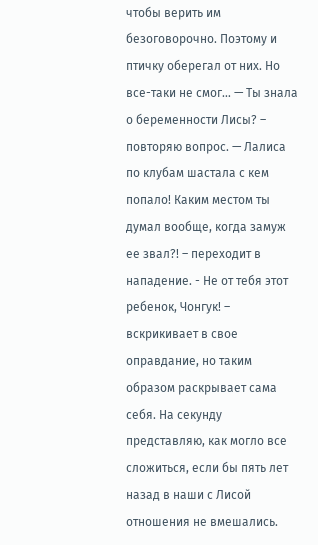чтобы верить им безоговорочно. Поэтому и птичку оберегал от них. Но все-таки не смог… — Ты знала о беременности Лисы? – повторяю вопрос. — Лалиса по клубам шастала с кем попало! Каким местом ты думал вообще, когда замуж ее звал?! – переходит в нападение. - Не от тебя этот ребенок, Чонгук! – вскрикивает в свое оправдание, но таким образом раскрывает сама себя. На секунду представляю, как могло все сложиться, если бы пять лет назад в наши с Лисой отношения не вмешались.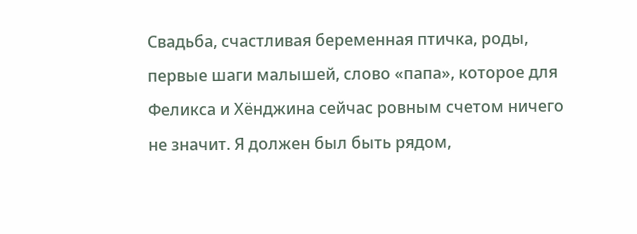Свадьба, счастливая беременная птичка, роды, первые шаги малышей, слово «папа», которое для Феликса и Хëнджина сейчас ровным счетом ничего не значит. Я должен был быть рядом,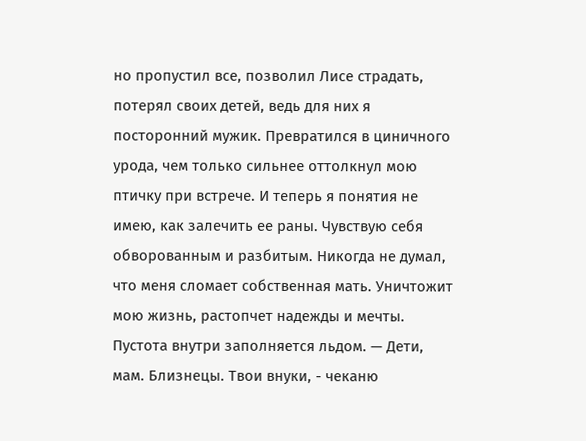но пропустил все, позволил Лисе страдать, потерял своих детей, ведь для них я посторонний мужик. Превратился в циничного урода, чем только сильнее оттолкнул мою птичку при встрече. И теперь я понятия не имею, как залечить ее раны. Чувствую себя обворованным и разбитым. Никогда не думал, что меня сломает собственная мать. Уничтожит мою жизнь, растопчет надежды и мечты. Пустота внутри заполняется льдом. — Дети, мам. Близнецы. Твои внуки, - чеканю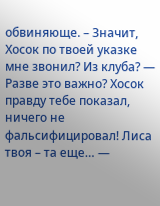обвиняюще. – Значит, Хосок по твоей указке мне звонил? Из клуба? — Разве это важно? Хосок правду тебе показал, ничего не фальсифицировал! Лиса твоя – та еще… —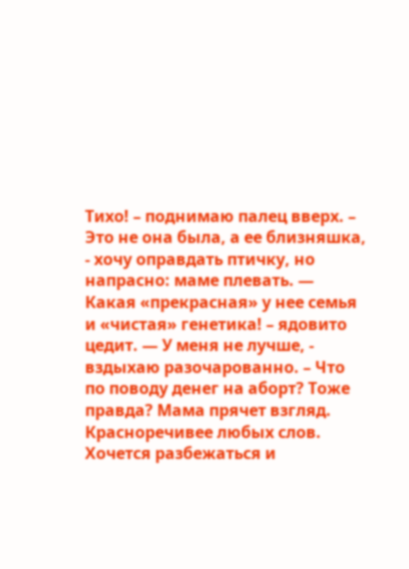Тихо! – поднимаю палец вверх. – Это не она была, а ее близняшка, - хочу оправдать птичку, но напрасно: маме плевать. — Какая «прекрасная» у нее семья и «чистая» генетика! – ядовито цедит. — У меня не лучше, - вздыхаю разочарованно. – Что по поводу денег на аборт? Тоже правда? Мама прячет взгляд. Красноречивее любых слов. Хочется разбежаться и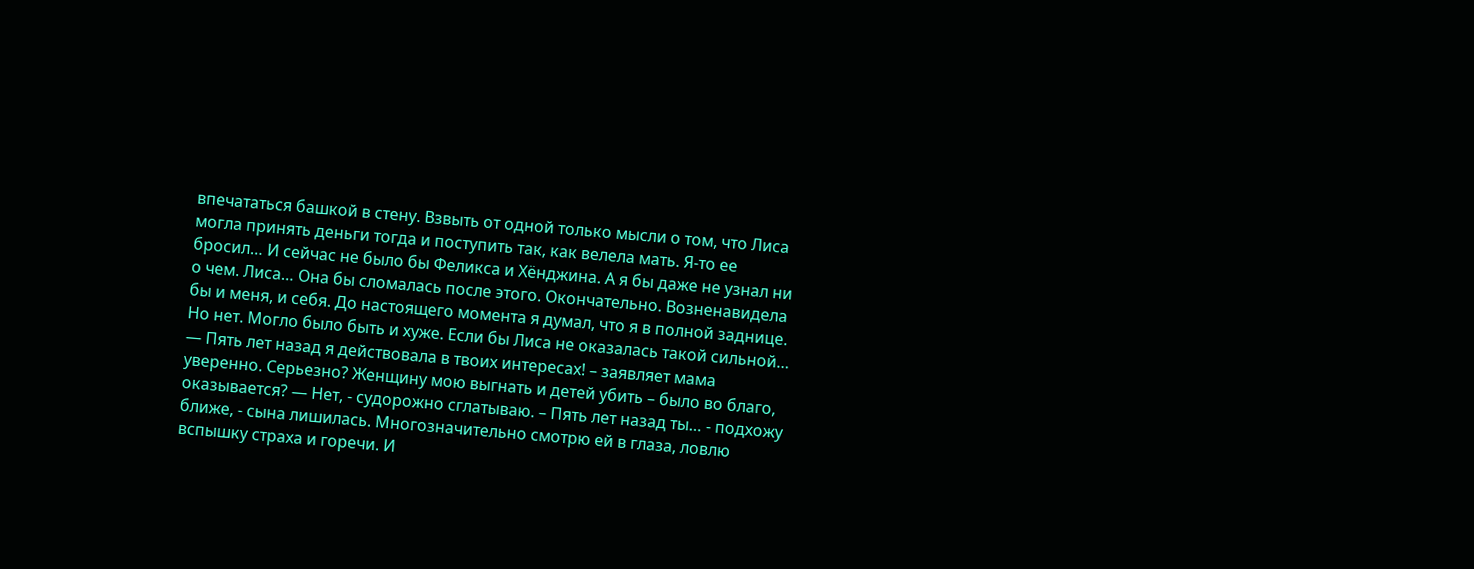впечататься башкой в стену. Взвыть от одной только мысли о том, что Лиса могла принять деньги тогда и поступить так, как велела мать. Я-то ее бросил… И сейчас не было бы Феликса и Хëнджина. А я бы даже не узнал ни о чем. Лиса… Она бы сломалась после этого. Окончательно. Возненавидела бы и меня, и себя. До настоящего момента я думал, что я в полной заднице. Но нет. Могло было быть и хуже. Если бы Лиса не оказалась такой сильной… — Пять лет назад я действовала в твоих интересах! – заявляет мама уверенно. Серьезно? Женщину мою выгнать и детей убить – было во благо, оказывается? — Нет, - судорожно сглатываю. – Пять лет назад ты… - подхожу ближе, - сына лишилась. Многозначительно смотрю ей в глаза, ловлю вспышку страха и горечи. И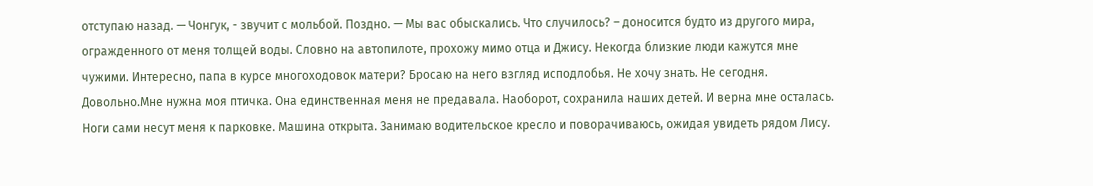отступаю назад. — Чонгук, - звучит с мольбой. Поздно. — Мы вас обыскались. Что случилось? – доносится будто из другого мира, огражденного от меня толщей воды. Словно на автопилоте, прохожу мимо отца и Джису. Некогда близкие люди кажутся мне чужими. Интересно, папа в курсе многоходовок матери? Бросаю на него взгляд исподлобья. Не хочу знать. Не сегодня. Довольно.Мне нужна моя птичка. Она единственная меня не предавала. Наоборот, сохранила наших детей. И верна мне осталась. Ноги сами несут меня к парковке. Машина открыта. Занимаю водительское кресло и поворачиваюсь, ожидая увидеть рядом Лису.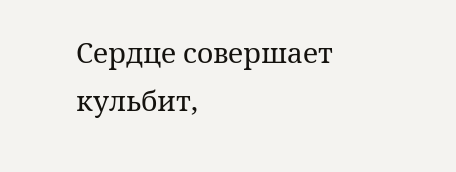Сердце совершает кульбит,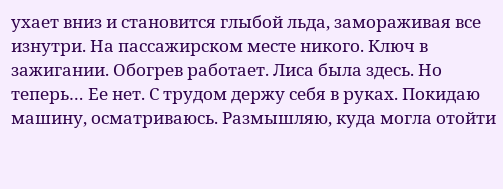ухает вниз и становится глыбой льда, замораживая все изнутри. На пассажирском месте никого. Ключ в зажигании. Обогрев работает. Лиса была здесь. Но теперь… Ее нет. С трудом держу себя в руках. Покидаю машину, осматриваюсь. Размышляю, куда могла отойти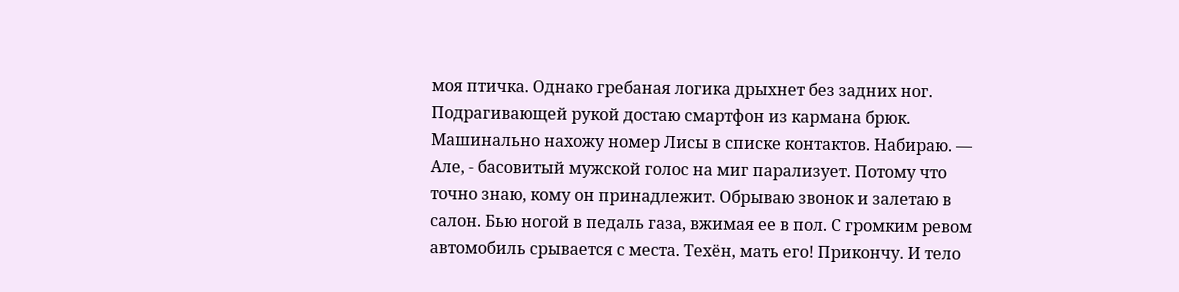моя птичка. Однако гребаная логика дрыхнет без задних ног. Подрагивающей рукой достаю смартфон из кармана брюк. Машинально нахожу номер Лисы в списке контактов. Набираю. — Але, - басовитый мужской голос на миг парализует. Потому что точно знаю, кому он принадлежит. Обрываю звонок и залетаю в салон. Бью ногой в педаль газа, вжимая ее в пол. С громким ревом автомобиль срывается с места. Техëн, мать его! Прикончу. И тело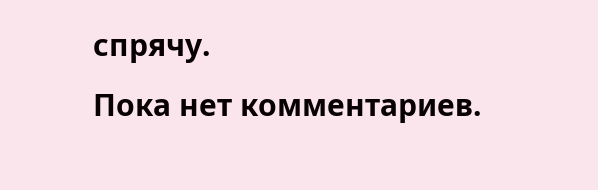спрячу.
Пока нет комментариев.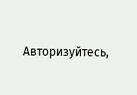Авторизуйтесь,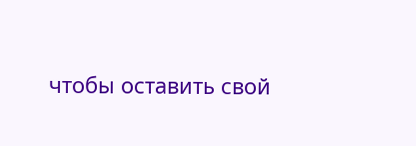чтобы оставить свой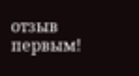отзыв первым!